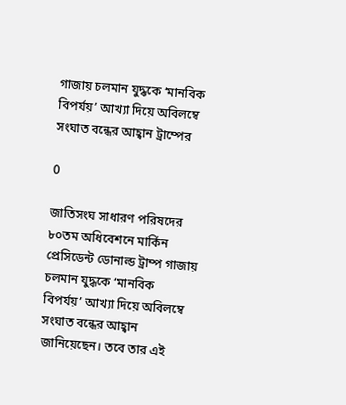গাজায় চলমান যুদ্ধকে ‘মানবিক বিপর্যয়’ আখ্যা দিয়ে অবিলম্বে সংঘাত বন্ধের আহ্বান ট্রাম্পের

0

জাতিসংঘ সাধারণ পরিষদের ৮০তম অধিবেশনে মার্কিন প্রেসিডেন্ট ডোনাল্ড ট্রাম্প গাজায় চলমান যুদ্ধকে ‘মানবিক বিপর্যয়’ আখ্যা দিয়ে অবিলম্বে সংঘাত বন্ধের আহ্বান জানিয়েছেন। তবে তার এই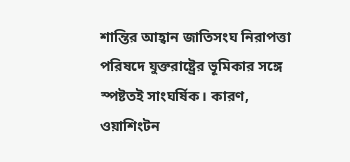শান্তির আহ্বান জাতিসংঘ নিরাপত্তা পরিষদে যুক্তরাষ্ট্রের ভূমিকার সঙ্গে স্পষ্টতই সাংঘর্ষিক। কারণ, ওয়াশিংটন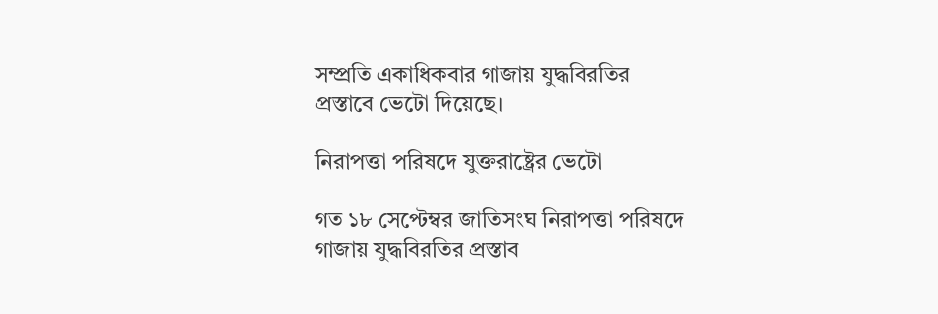সম্প্রতি একাধিকবার গাজায় যুদ্ধবিরতির প্রস্তাবে ভেটো দিয়েছে।

নিরাপত্তা পরিষদে যুক্তরাষ্ট্রের ভেটো

গত ১৮ সেপ্টেম্বর জাতিসংঘ নিরাপত্তা পরিষদে গাজায় যুদ্ধবিরতির প্রস্তাব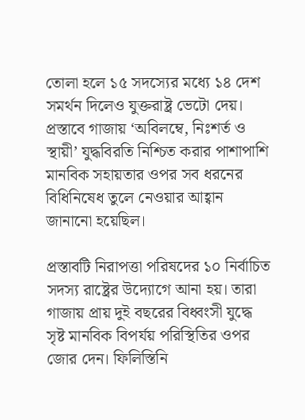তোলা হলে ১৫ সদস্যের মধ্যে ১৪ দেশ সমর্থন দিলেও যুক্তরাষ্ট্র ভেটো দেয়। প্রস্তাবে গাজায় ‘অবিলম্বে, নিঃশর্ত ও স্থায়ী’ যুদ্ধবিরতি নিশ্চিত করার পাশাপাশি মানবিক সহায়তার ওপর সব ধরনের বিধিনিষেধ তুলে নেওয়ার আহ্বান জানানো হয়েছিল।

প্রস্তাবটি নিরাপত্তা পরিষদের ১০ নির্বাচিত সদস্য রাষ্ট্রের উদ্যোগে আনা হয়। তারা গাজায় প্রায় দুই বছরের বিধ্বংসী যুদ্ধে সৃষ্ট মানবিক বিপর্যয় পরিস্থিতির ওপর জোর দেন। ফিলিস্তিনি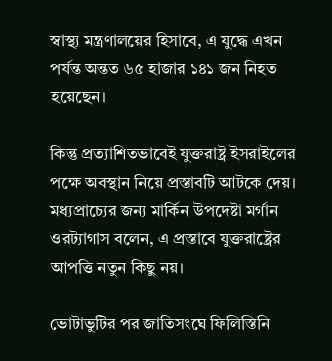স্বাস্থ্য মন্ত্রণালয়ের হিসাবে, এ যুদ্ধে এখন পর্যন্ত অন্তত ৬৫ হাজার ১৪১ জন নিহত হয়েছেন।

কিন্তু প্রত্যাশিতভাবেই যুক্তরাষ্ট্র ইসরাইলের পক্ষে অবস্থান নিয়ে প্রস্তাবটি আটকে দেয়। মধ্যপ্রাচ্যের জন্য মার্কিন উপদেষ্টা মর্গান ওরট্যাগাস বলেন, এ প্রস্তাবে যুক্তরাষ্ট্রের আপত্তি নতুন কিছু নয়।

ভোটাভুটির পর জাতিসংঘে ফিলিস্তিনি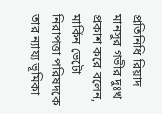প্রতিনিধি রিয়াদ মানসুর গভীর দুঃখ প্রকাশ করে বলেন, মার্কিন ভেটো নিরাপত্তা পরিষদকে তার ন্যায্য ভূমিকা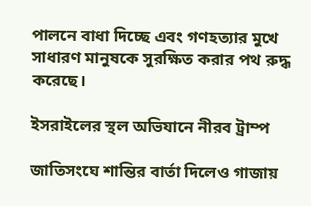পালনে বাধা দিচ্ছে এবং গণহত্যার মুখে সাধারণ মানুষকে সুরক্ষিত করার পথ রুদ্ধ করেছে।

ইসরাইলের স্থল অভিযানে নীরব ট্রাম্প

জাতিসংঘে শান্তির বার্তা দিলেও গাজায়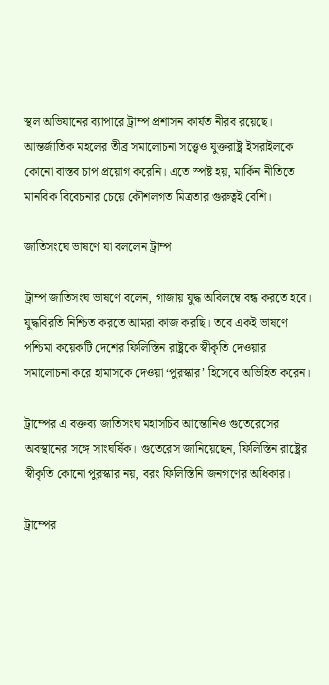স্থল অভিযানের ব্যাপারে ট্রাম্প প্রশাসন কার্যত নীরব রয়েছে। আন্তর্জাতিক মহলের তীব্র সমালোচনা সত্ত্বেও যুক্তরাষ্ট্র ইসরাইলকে কোনো বাস্তব চাপ প্রয়োগ করেনি। এতে স্পষ্ট হয়, মার্কিন নীতিতে মানবিক বিবেচনার চেয়ে কৌশলগত মিত্রতার গুরুত্বই বেশি।

জাতিসংঘে ভাষণে যা বললেন ট্রাম্প

ট্রাম্প জাতিসংঘ ভাষণে বলেন, গাজায় যুদ্ধ অবিলম্বে বন্ধ করতে হবে। যুদ্ধবিরতি নিশ্চিত করতে আমরা কাজ করছি। তবে একই ভাষণে পশ্চিমা কয়েকটি দেশের ফিলিস্তিন রাষ্ট্রকে স্বীকৃতি দেওয়ার সমালোচনা করে হামাসকে দেওয়া ‘পুরস্কার’ হিসেবে অভিহিত করেন।

ট্রাম্পের এ বক্তব্য জাতিসংঘ মহাসচিব আন্তোনিও গুতেরেসের অবস্থানের সঙ্গে সাংঘর্ষিক। গুতেরেস জানিয়েছেন, ফিলিস্তিন রাষ্ট্রের স্বীকৃতি কোনো পুরস্কার নয়, বরং ফিলিস্তিনি জনগণের অধিকার।

ট্রাম্পের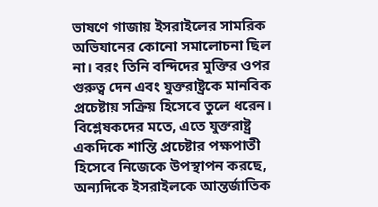ভাষণে গাজায় ইসরাইলের সামরিক অভিযানের কোনো সমালোচনা ছিল না। বরং তিনি বন্দিদের মুক্তির ওপর গুরুত্ব দেন এবং যুক্তরাষ্ট্রকে মানবিক প্রচেষ্টায় সক্রিয় হিসেবে তুলে ধরেন। বিশ্লেষকদের মতে, এতে যুক্তরাষ্ট্র একদিকে শান্তি প্রচেষ্টার পক্ষপাতী হিসেবে নিজেকে উপস্থাপন করছে, অন্যদিকে ইসরাইলকে আন্তর্জাতিক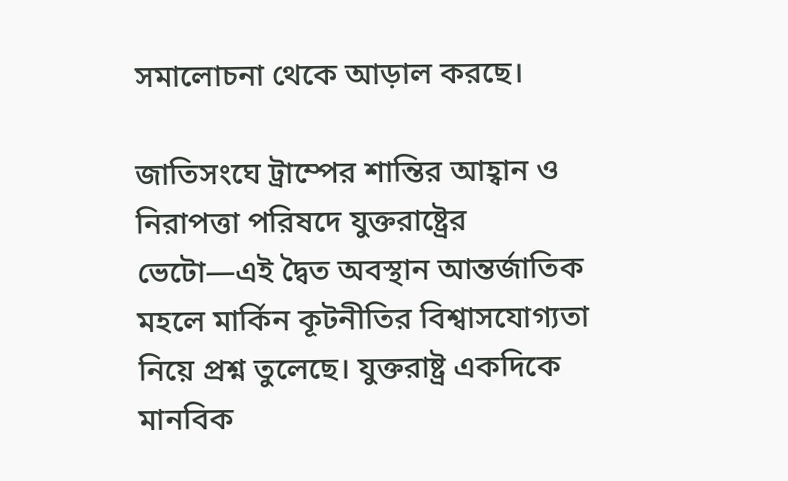সমালোচনা থেকে আড়াল করছে।

জাতিসংঘে ট্রাম্পের শান্তির আহ্বান ও নিরাপত্তা পরিষদে যুক্তরাষ্ট্রের ভেটো—এই দ্বৈত অবস্থান আন্তর্জাতিক মহলে মার্কিন কূটনীতির বিশ্বাসযোগ্যতা নিয়ে প্রশ্ন তুলেছে। যুক্তরাষ্ট্র একদিকে মানবিক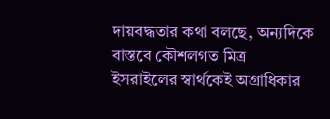দায়বদ্ধতার কথা বলছে, অন্যদিকে বাস্তবে কৌশলগত মিত্র ইসরাইলের স্বার্থকেই অগ্রাধিকার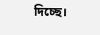দিচ্ছে।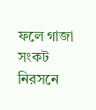ফলে গাজা সংকট নিরসনে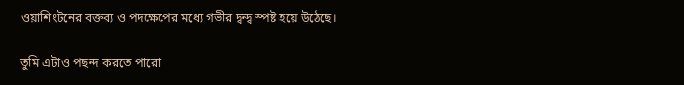ওয়াশিংটনের বক্তব্য ও পদক্ষেপের মধ্যে গভীর দ্বন্দ্ব স্পষ্ট হয়ে উঠেছে।

তুমি এটাও পছন্দ করতে পারো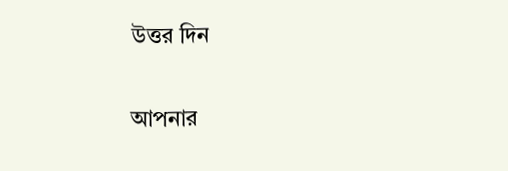উত্তর দিন

আপনার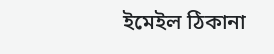ইমেইল ঠিকানা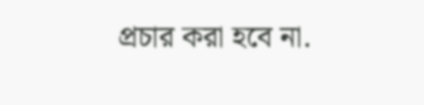প্রচার করা হবে না.